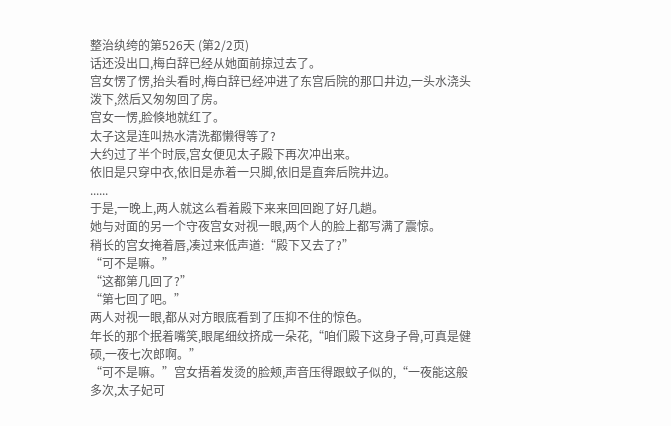整治纨绔的第526天 (第2/2页)
话还没出口,梅白辞已经从她面前掠过去了。
宫女愣了愣,抬头看时,梅白辞已经冲进了东宫后院的那口井边,一头水浇头泼下,然后又匆匆回了房。
宫女一愣,脸倏地就红了。
太子这是连叫热水清洗都懒得等了?
大约过了半个时辰,宫女便见太子殿下再次冲出来。
依旧是只穿中衣,依旧是赤着一只脚,依旧是直奔后院井边。
......
于是,一晚上,两人就这么看着殿下来来回回跑了好几趟。
她与对面的另一个守夜宫女对视一眼,两个人的脸上都写满了震惊。
稍长的宫女掩着唇,凑过来低声道:“殿下又去了?”
“可不是嘛。”
“这都第几回了?”
“第七回了吧。”
两人对视一眼,都从对方眼底看到了压抑不住的惊色。
年长的那个抿着嘴笑,眼尾细纹挤成一朵花,“咱们殿下这身子骨,可真是健硕,一夜七次郎啊。”
“可不是嘛。”宫女捂着发烫的脸颊,声音压得跟蚊子似的,“一夜能这般多次,太子妃可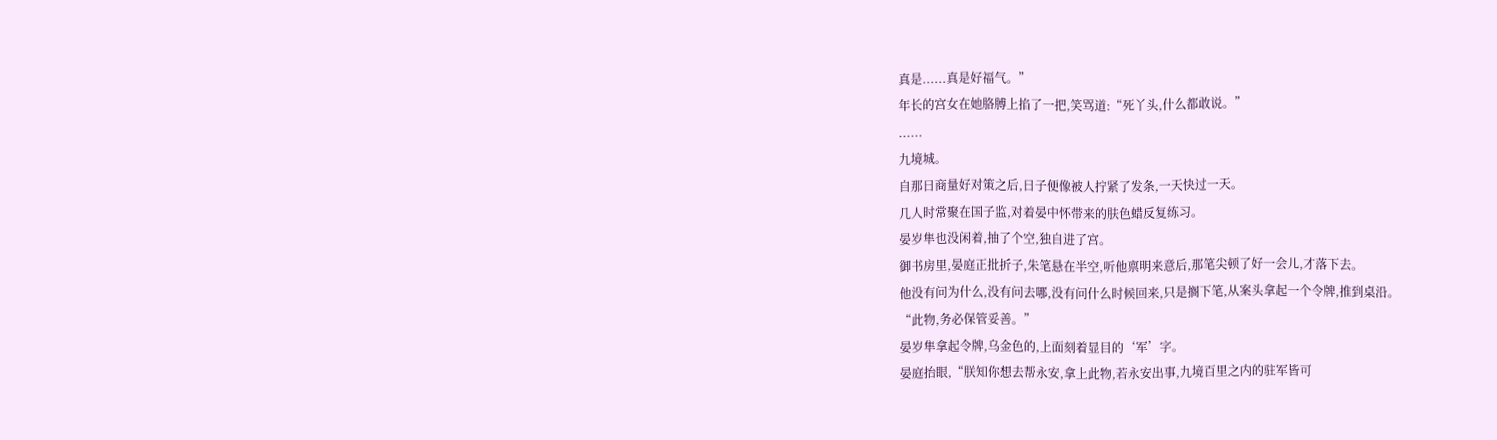真是......真是好福气。”
年长的宫女在她胳膊上掐了一把,笑骂道:“死丫头,什么都敢说。”
......
九境城。
自那日商量好对策之后,日子便像被人拧紧了发条,一天快过一天。
几人时常聚在国子监,对着晏中怀带来的肤色蜡反复练习。
晏岁隼也没闲着,抽了个空,独自进了宫。
御书房里,晏庭正批折子,朱笔悬在半空,听他禀明来意后,那笔尖顿了好一会儿,才落下去。
他没有问为什么,没有问去哪,没有问什么时候回来,只是搁下笔,从案头拿起一个令牌,推到桌沿。
“此物,务必保管妥善。”
晏岁隼拿起令牌,乌金色的,上面刻着显目的‘军’字。
晏庭抬眼,“朕知你想去帮永安,拿上此物,若永安出事,九境百里之内的驻军皆可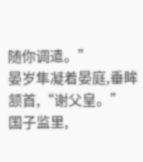随你调遣。”
晏岁隼凝着晏庭,垂眸颔首,“谢父皇。”
国子监里,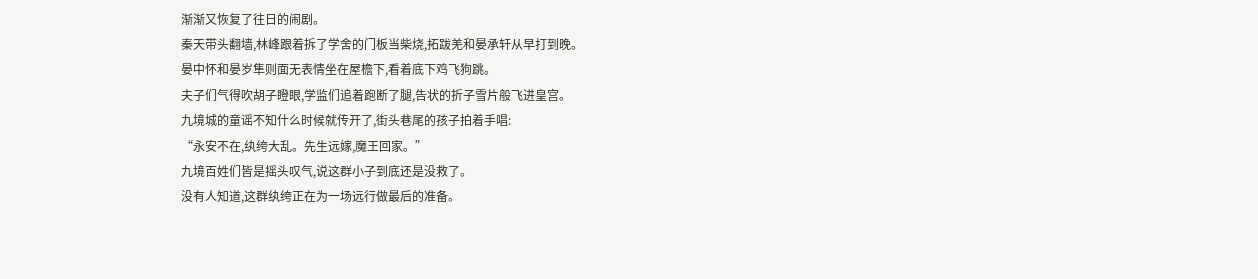渐渐又恢复了往日的闹剧。
秦天带头翻墙,林峰跟着拆了学舍的门板当柴烧,拓跋羌和晏承轩从早打到晚。
晏中怀和晏岁隼则面无表情坐在屋檐下,看着底下鸡飞狗跳。
夫子们气得吹胡子瞪眼,学监们追着跑断了腿,告状的折子雪片般飞进皇宫。
九境城的童谣不知什么时候就传开了,街头巷尾的孩子拍着手唱:
“永安不在,纨绔大乱。先生远嫁,魔王回家。”
九境百姓们皆是摇头叹气,说这群小子到底还是没救了。
没有人知道,这群纨绔正在为一场远行做最后的准备。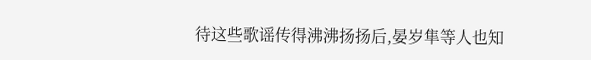待这些歌谣传得沸沸扬扬后,晏岁隼等人也知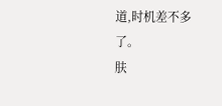道,时机差不多了。
肤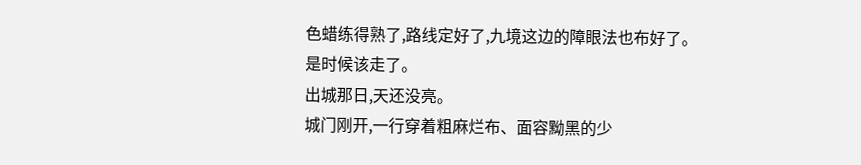色蜡练得熟了,路线定好了,九境这边的障眼法也布好了。
是时候该走了。
出城那日,天还没亮。
城门刚开,一行穿着粗麻烂布、面容黝黑的少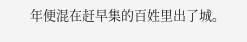年便混在赶早集的百姓里出了城。